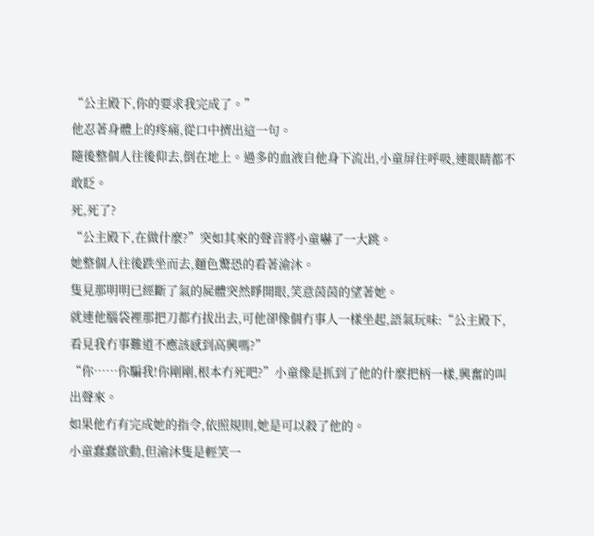“公主殿下,你的要求我完成了。”
他忍著身體上的疼痛,從口中擠出這一句。
隨後整個人往後仰去,倒在地上。過多的血液自他身下流出,小童屏住呼吸,連眼睛都不敢眨。
死,死了?
“公主殿下,在做什麼?”突如其來的聲音將小童嚇了一大跳。
她整個人往後跌坐而去,麵色驚恐的看著渝沐。
隻見那明明已經斷了氣的屍體突然睜開眼,笑意茵茵的望著她。
就連他腦袋裡那把刀都冇拔出去,可他卻像個冇事人一樣坐起,語氣玩味:“公主殿下,看見我冇事難道不應該感到高興嗎?”
“你……你騙我!你剛剛,根本冇死吧?”小童像是抓到了他的什麼把柄一樣,興奮的叫出聲來。
如果他冇有完成她的指令,依照規則,她是可以殺了他的。
小童蠢蠢欲動,但渝沐隻是輕笑一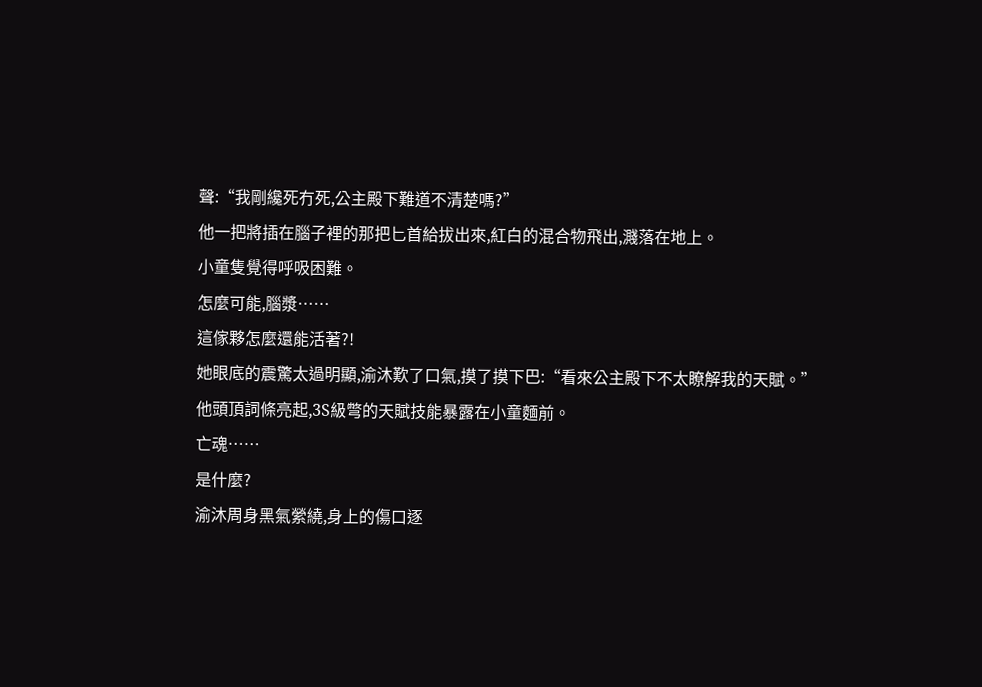聲:“我剛纔死冇死,公主殿下難道不清楚嗎?”
他一把將插在腦子裡的那把匕首給拔出來,紅白的混合物飛出,濺落在地上。
小童隻覺得呼吸困難。
怎麼可能,腦漿……
這傢夥怎麼還能活著?!
她眼底的震驚太過明顯,渝沐歎了口氣,摸了摸下巴:“看來公主殿下不太瞭解我的天賦。”
他頭頂詞條亮起,3S級彆的天賦技能暴露在小童麵前。
亡魂……
是什麼?
渝沐周身黑氣縈繞,身上的傷口逐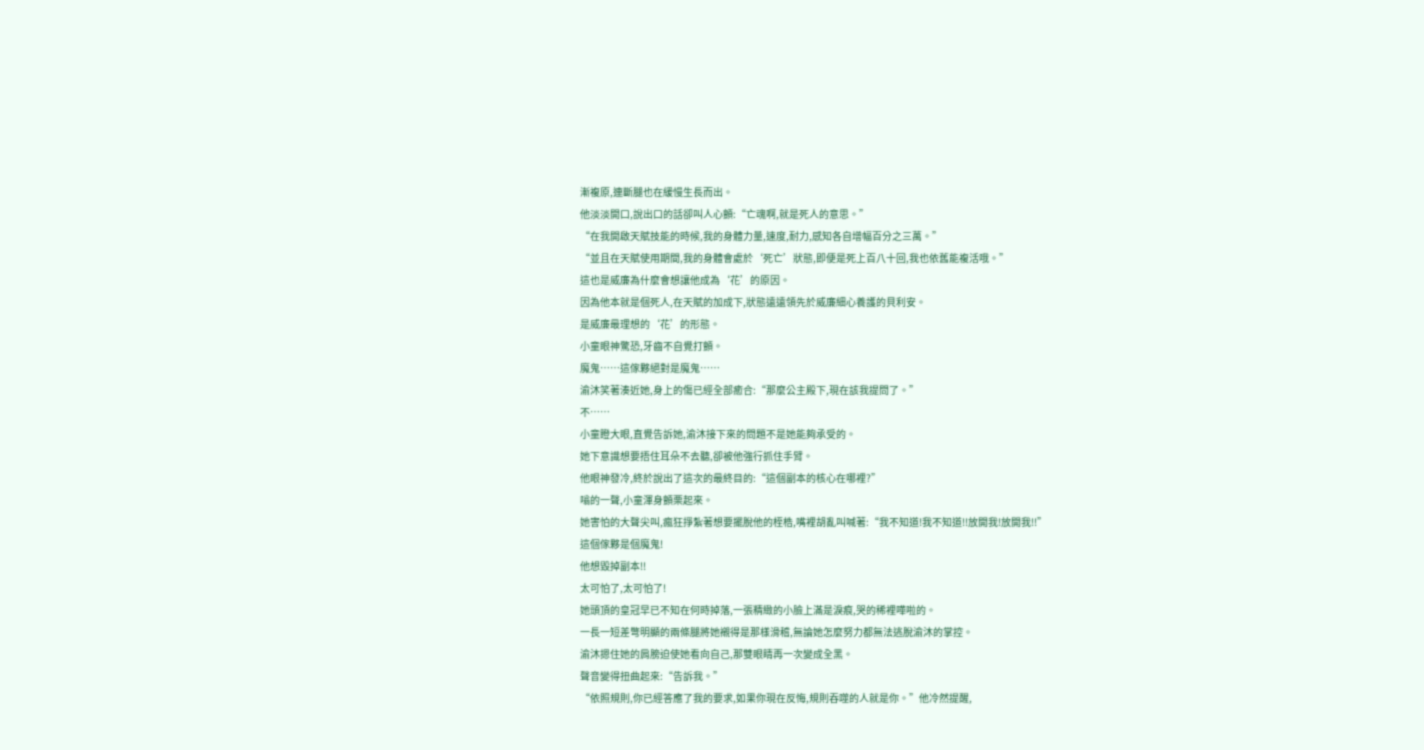漸複原,連斷腿也在緩慢生長而出。
他淡淡開口,說出口的話卻叫人心顫:“亡魂啊,就是死人的意思。”
“在我開啟天賦技能的時候,我的身體力量,速度,耐力,感知各自增幅百分之三萬。”
“並且在天賦使用期間,我的身體會處於‘死亡’狀態,即便是死上百八十回,我也依舊能複活哦。”
這也是威廉為什麼會想讓他成為‘花’的原因。
因為他本就是個死人,在天賦的加成下,狀態遠遠領先於威廉細心養護的貝利安。
是威廉最理想的‘花’的形態。
小童眼神驚恐,牙齒不自覺打顫。
魔鬼……這傢夥絕對是魔鬼……
渝沐笑著湊近她,身上的傷已經全部癒合:“那麼公主殿下,現在該我提問了。”
不……
小童瞪大眼,直覺告訴她,渝沐接下來的問題不是她能夠承受的。
她下意識想要捂住耳朵不去聽,卻被他強行抓住手臂。
他眼神發冷,終於說出了這次的最終目的:“這個副本的核心在哪裡?”
嗡的一聲,小童渾身顫栗起來。
她害怕的大聲尖叫,瘋狂掙紮著想要擺脫他的桎梏,嘴裡胡亂叫喊著:“我不知道!我不知道!!放開我!放開我!!”
這個傢夥是個魔鬼!
他想毀掉副本!!
太可怕了,太可怕了!
她頭頂的皇冠早已不知在何時掉落,一張精緻的小臉上滿是淚痕,哭的稀裡嘩啦的。
一長一短差彆明顯的兩條腿將她襯得是那樣滑稽,無論她怎麼努力都無法逃脫渝沐的掌控。
渝沐摁住她的肩膀迫使她看向自己,那雙眼睛再一次變成全黑。
聲音變得扭曲起來:“告訴我。”
“依照規則,你已經答應了我的要求,如果你現在反悔,規則吞噬的人就是你。”他冷然提醒,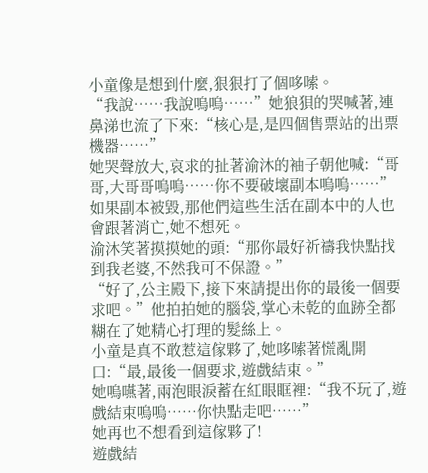小童像是想到什麼,狠狠打了個哆嗦。
“我說……我說嗚嗚……”她狼狽的哭喊著,連鼻涕也流了下來:“核心是,是四個售票站的出票機器……”
她哭聲放大,哀求的扯著渝沐的袖子朝他喊:“哥哥,大哥哥嗚嗚……你不要破壞副本嗚嗚……”
如果副本被毀,那他們這些生活在副本中的人也會跟著消亡,她不想死。
渝沐笑著摸摸她的頭:“那你最好祈禱我快點找到我老婆,不然我可不保證。”
“好了,公主殿下,接下來請提出你的最後一個要求吧。”他拍拍她的腦袋,掌心未乾的血跡全都糊在了她精心打理的髮絲上。
小童是真不敢惹這傢夥了,她哆嗦著慌亂開口:“最,最後一個要求,遊戲結束。”
她嗚嚥著,兩泡眼淚蓄在紅眼眶裡:“我不玩了,遊戲結束嗚嗚……你快點走吧……”
她再也不想看到這傢夥了!
遊戲結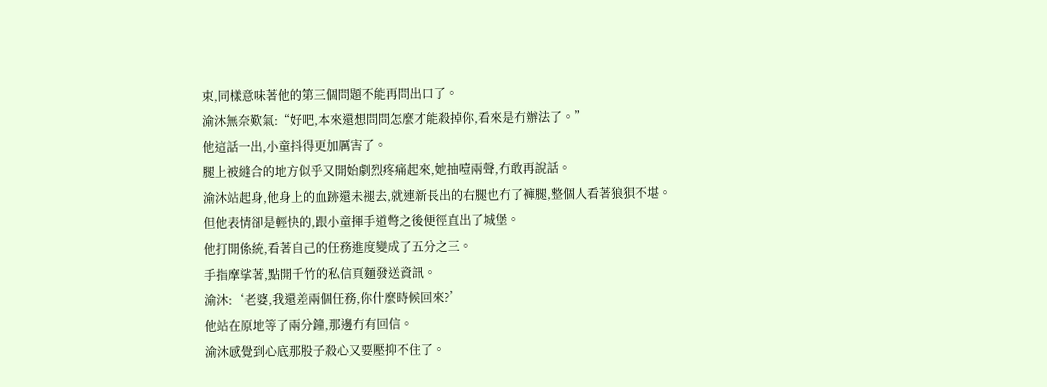束,同樣意味著他的第三個問題不能再問出口了。
渝沐無奈歎氣:“好吧,本來還想問問怎麼才能殺掉你,看來是冇辦法了。”
他這話一出,小童抖得更加厲害了。
腿上被縫合的地方似乎又開始劇烈疼痛起來,她抽噎兩聲,冇敢再說話。
渝沐站起身,他身上的血跡還未褪去,就連新長出的右腿也冇了褲腿,整個人看著狼狽不堪。
但他表情卻是輕快的,跟小童揮手道彆之後便徑直出了城堡。
他打開係統,看著自己的任務進度變成了五分之三。
手指摩挲著,點開千竹的私信頁麵發送資訊。
渝沐:‘老婆,我還差兩個任務,你什麼時候回來?’
他站在原地等了兩分鐘,那邊冇有回信。
渝沐感覺到心底那股子殺心又要壓抑不住了。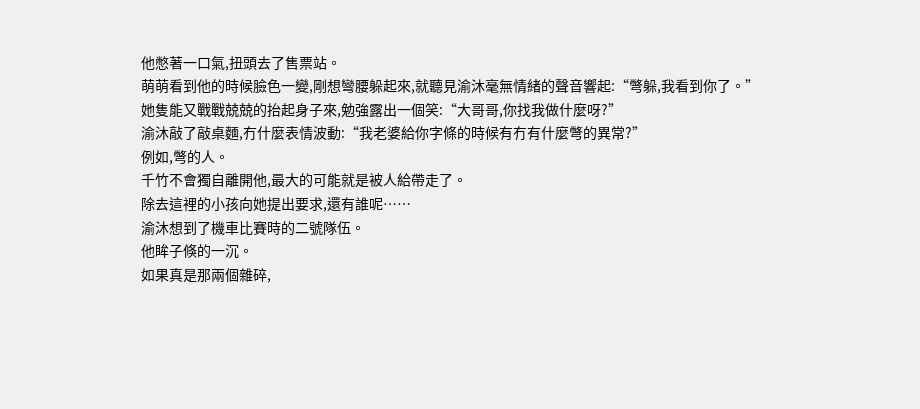他憋著一口氣,扭頭去了售票站。
萌萌看到他的時候臉色一變,剛想彎腰躲起來,就聽見渝沐毫無情緒的聲音響起:“彆躲,我看到你了。”
她隻能又戰戰兢兢的抬起身子來,勉強露出一個笑:“大哥哥,你找我做什麼呀?”
渝沐敲了敲桌麵,冇什麼表情波動:“我老婆給你字條的時候有冇有什麼彆的異常?”
例如,彆的人。
千竹不會獨自離開他,最大的可能就是被人給帶走了。
除去這裡的小孩向她提出要求,還有誰呢……
渝沐想到了機車比賽時的二號隊伍。
他眸子倏的一沉。
如果真是那兩個雜碎,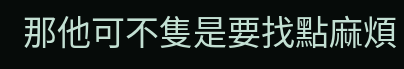那他可不隻是要找點麻煩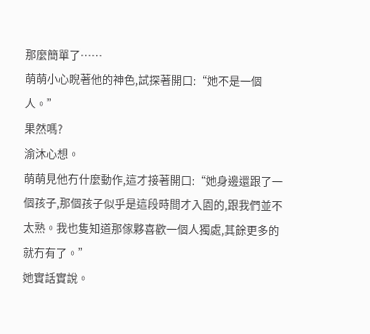那麼簡單了……
萌萌小心睨著他的神色,試探著開口:“她不是一個人。”
果然嗎?
渝沐心想。
萌萌見他冇什麼動作,這才接著開口:“她身邊還跟了一個孩子,那個孩子似乎是這段時間才入園的,跟我們並不太熟。我也隻知道那傢夥喜歡一個人獨處,其餘更多的就冇有了。”
她實話實說。